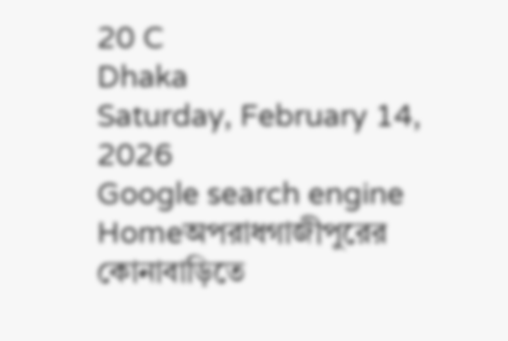20 C
Dhaka
Saturday, February 14, 2026
Google search engine
Homeঅপরাধগাজীপুরের কোনাবাড়িতে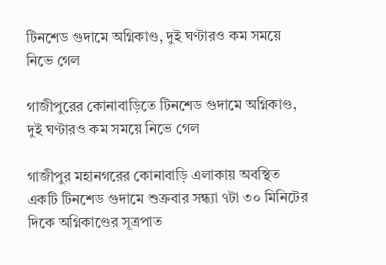টিনশেড গুদামে অগ্নিকাণ্ড, দুই ঘণ্টারও কম সময়ে নিভে গেল

গাজীপুরের কোনাবাড়িতে টিনশেড গুদামে অগ্নিকাণ্ড, দুই ঘণ্টারও কম সময়ে নিভে গেল

গাজীপুর মহানগরের কোনাবাড়ি এলাকায় অবস্থিত একটি টিনশেড গুদামে শুক্রবার সন্ধ্যা ৭টা ৩০ মিনিটের দিকে অগ্নিকাণ্ডের সূত্রপাত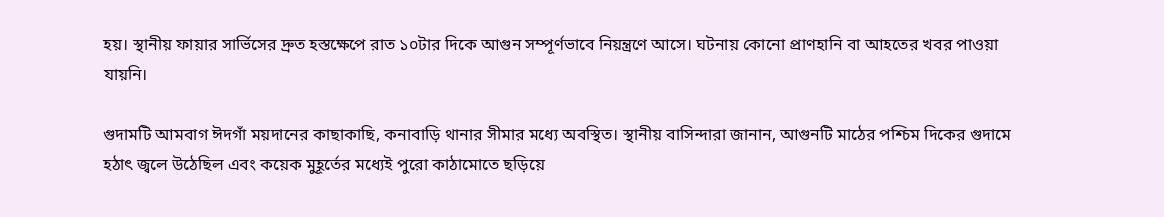হয়। স্থানীয় ফায়ার সার্ভিসের দ্রুত হস্তক্ষেপে রাত ১০টার দিকে আগুন সম্পূর্ণভাবে নিয়ন্ত্রণে আসে। ঘটনায় কোনো প্রাণহানি বা আহতের খবর পাওয়া যায়নি।

গুদামটি আমবাগ ঈদগাঁ ময়দানের কাছাকাছি, কনাবাড়ি থানার সীমার মধ্যে অবস্থিত। স্থানীয় বাসিন্দারা জানান, আগুনটি মাঠের পশ্চিম দিকের গুদামে হঠাৎ জ্বলে উঠেছিল এবং কয়েক মুহূর্তের মধ্যেই পুরো কাঠামোতে ছড়িয়ে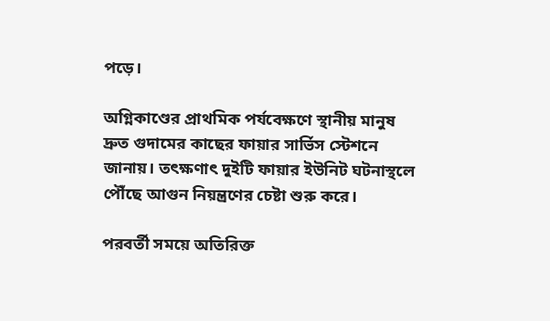পড়ে।

অগ্নিকাণ্ডের প্রাথমিক পর্যবেক্ষণে স্থানীয় মানুষ দ্রুত গুদামের কাছের ফায়ার সার্ভিস স্টেশনে জানায়। তৎক্ষণাৎ দুইটি ফায়ার ইউনিট ঘটনাস্থলে পৌঁছে আগুন নিয়ন্ত্রণের চেষ্টা শুরু করে।

পরবর্তী সময়ে অতিরিক্ত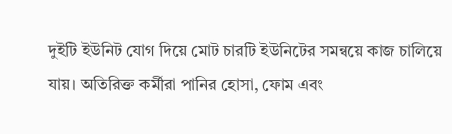দুইটি ইউনিট যোগ দিয়ে মোট চারটি ইউনিটের সমন্বয়ে কাজ চালিয়ে যায়। অতিরিক্ত কর্মীরা পানির হোসা, ফোম এবং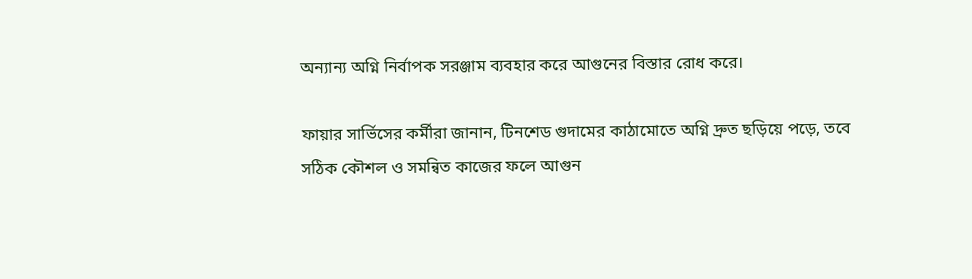অন্যান্য অগ্নি নির্বাপক সরঞ্জাম ব্যবহার করে আগুনের বিস্তার রোধ করে।

ফায়ার সার্ভিসের কর্মীরা জানান, টিনশেড গুদামের কাঠামোতে অগ্নি দ্রুত ছড়িয়ে পড়ে, তবে সঠিক কৌশল ও সমন্বিত কাজের ফলে আগুন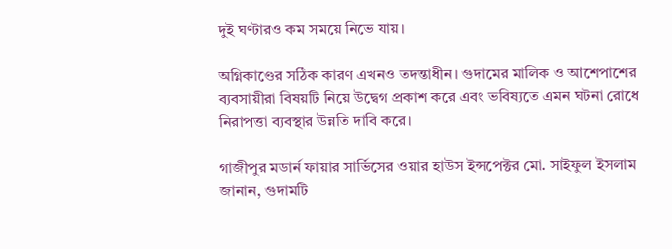দুই ঘণ্টারও কম সময়ে নিভে যায়।

অগ্নিকাণ্ডের সঠিক কারণ এখনও তদন্তাধীন। গুদামের মালিক ও আশেপাশের ব্যবসায়ীরা বিষয়টি নিয়ে উদ্বেগ প্রকাশ করে এবং ভবিষ্যতে এমন ঘটনা রোধে নিরাপত্তা ব্যবস্থার উন্নতি দাবি করে।

গাজীপুর মডার্ন ফায়ার সার্ভিসের ওয়ার হাউস ইন্সপেক্টর মো. সাইফুল ইসলাম জানান, গুদামটি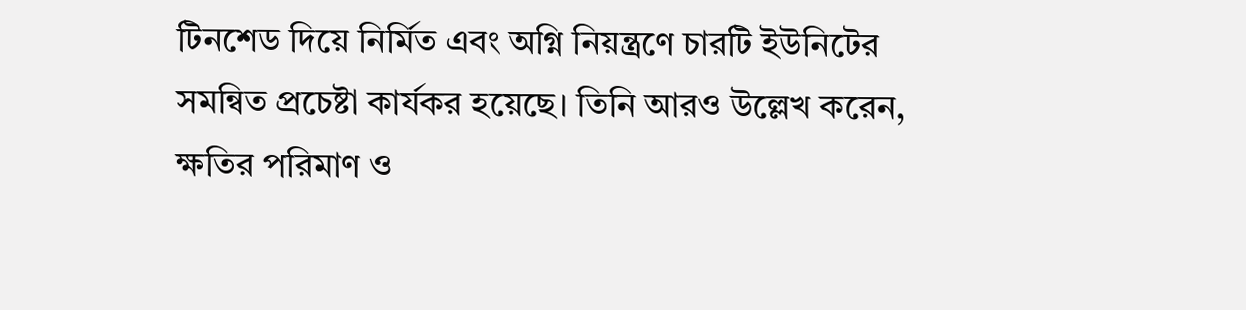টিনশেড দিয়ে নির্মিত এবং অগ্নি নিয়ন্ত্রণে চারটি ইউনিটের সমন্বিত প্রচেষ্টা কার্যকর হয়েছে। তিনি আরও উল্লেখ করেন, ক্ষতির পরিমাণ ও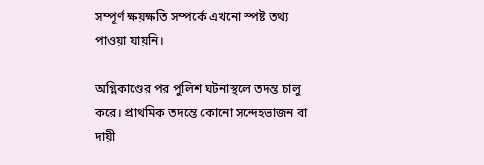সম্পূর্ণ ক্ষয়ক্ষতি সম্পর্কে এখনো স্পষ্ট তথ্য পাওয়া যায়নি।

অগ্নিকাণ্ডের পর পুলিশ ঘটনাস্থলে তদন্ত চালু করে। প্রাথমিক তদন্তে কোনো সন্দেহভাজন বা দায়ী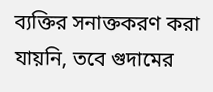ব্যক্তির সনাক্তকরণ করা যায়নি, তবে গুদামের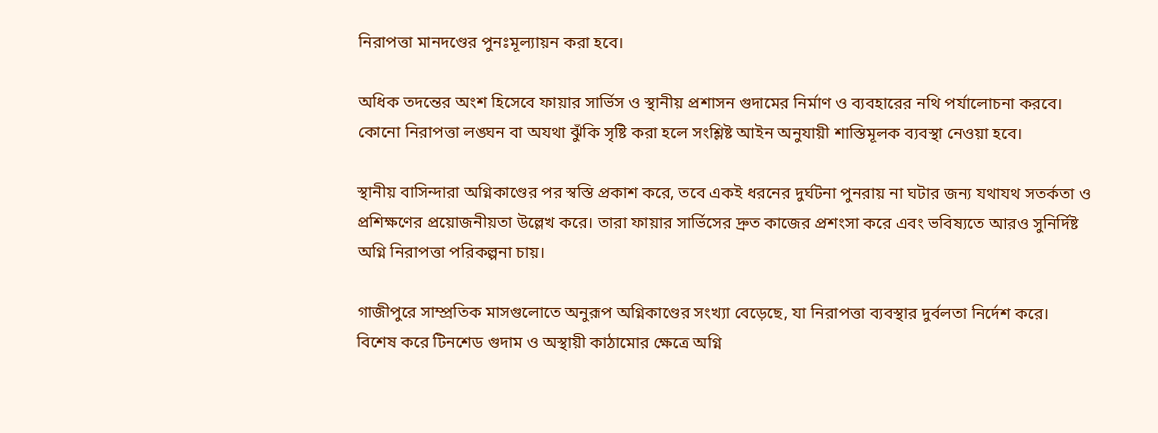নিরাপত্তা মানদণ্ডের পুনঃমূল্যায়ন করা হবে।

অধিক তদন্তের অংশ হিসেবে ফায়ার সার্ভিস ও স্থানীয় প্রশাসন গুদামের নির্মাণ ও ব্যবহারের নথি পর্যালোচনা করবে। কোনো নিরাপত্তা লঙ্ঘন বা অযথা ঝুঁকি সৃষ্টি করা হলে সংশ্লিষ্ট আইন অনুযায়ী শাস্তিমূলক ব্যবস্থা নেওয়া হবে।

স্থানীয় বাসিন্দারা অগ্নিকাণ্ডের পর স্বস্তি প্রকাশ করে, তবে একই ধরনের দুর্ঘটনা পুনরায় না ঘটার জন্য যথাযথ সতর্কতা ও প্রশিক্ষণের প্রয়োজনীয়তা উল্লেখ করে। তারা ফায়ার সার্ভিসের দ্রুত কাজের প্রশংসা করে এবং ভবিষ্যতে আরও সুনির্দিষ্ট অগ্নি নিরাপত্তা পরিকল্পনা চায়।

গাজীপুরে সাম্প্রতিক মাসগুলোতে অনুরূপ অগ্নিকাণ্ডের সংখ্যা বেড়েছে, যা নিরাপত্তা ব্যবস্থার দুর্বলতা নির্দেশ করে। বিশেষ করে টিনশেড গুদাম ও অস্থায়ী কাঠামোর ক্ষেত্রে অগ্নি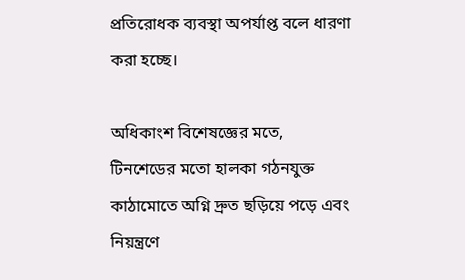প্রতিরোধক ব্যবস্থা অপর্যাপ্ত বলে ধারণা করা হচ্ছে।

অধিকাংশ বিশেষজ্ঞের মতে, টিনশেডের মতো হালকা গঠনযুক্ত কাঠামোতে অগ্নি দ্রুত ছড়িয়ে পড়ে এবং নিয়ন্ত্রণে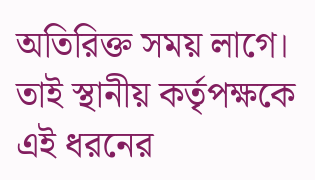অতিরিক্ত সময় লাগে। তাই স্থানীয় কর্তৃপক্ষকে এই ধরনের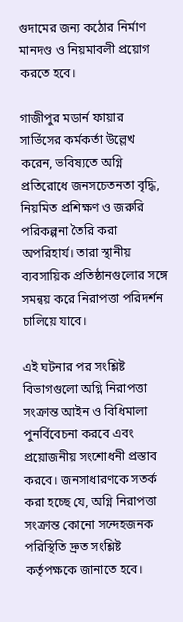গুদামের জন্য কঠোর নির্মাণ মানদণ্ড ও নিয়মাবলী প্রয়োগ করতে হবে।

গাজীপুর মডার্ন ফায়ার সার্ভিসের কর্মকর্তা উল্লেখ করেন, ভবিষ্যতে অগ্নি প্রতিরোধে জনসচেতনতা বৃদ্ধি, নিয়মিত প্রশিক্ষণ ও জরুরি পরিকল্পনা তৈরি করা অপরিহার্য। তারা স্থানীয় ব্যবসায়িক প্রতিষ্ঠানগুলোর সঙ্গে সমন্বয় করে নিরাপত্তা পরিদর্শন চালিয়ে যাবে।

এই ঘটনার পর সংশ্লিষ্ট বিভাগগুলো অগ্নি নিরাপত্তা সংক্রান্ত আইন ও বিধিমালা পুনর্বিবেচনা করবে এবং প্রয়োজনীয় সংশোধনী প্রস্তাব করবে। জনসাধারণকে সতর্ক করা হচ্ছে যে, অগ্নি নিরাপত্তা সংক্রান্ত কোনো সন্দেহজনক পরিস্থিতি দ্রুত সংশ্লিষ্ট কর্তৃপক্ষকে জানাতে হবে।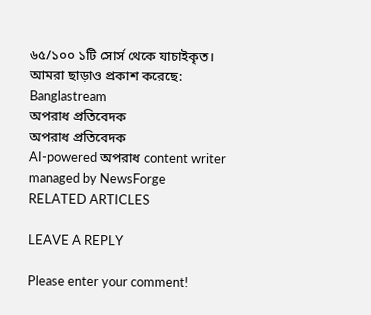৬৫/১০০ ১টি সোর্স থেকে যাচাইকৃত।
আমরা ছাড়াও প্রকাশ করেছে: Banglastream
অপরাধ প্রতিবেদক
অপরাধ প্রতিবেদক
AI-powered অপরাধ content writer managed by NewsForge
RELATED ARTICLES

LEAVE A REPLY

Please enter your comment!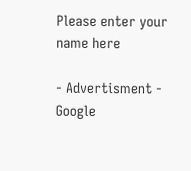Please enter your name here

- Advertisment -
Google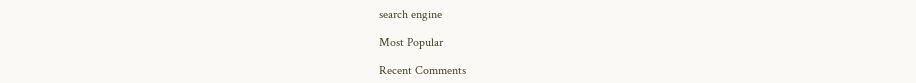search engine

Most Popular

Recent Comments